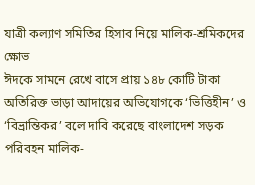যাত্রী কল্যাণ সমিতির হিসাব নিয়ে মালিক-শ্রমিকদের ক্ষোভ
ঈদকে সামনে রেখে বাসে প্রায় ১৪৮ কোটি টাকা অতিরিক্ত ভাড়া আদায়ের অভিযোগকে ‘ভিত্তিহীন’ ও ‘বিভ্রান্তিকর’ বলে দাবি করেছে বাংলাদেশ সড়ক পরিবহন মালিক-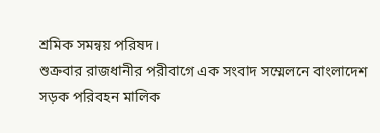শ্রমিক সমন্বয় পরিষদ।
শুক্রবার রাজধানীর পরীবাগে এক সংবাদ সম্মেলনে বাংলাদেশ সড়ক পরিবহন মালিক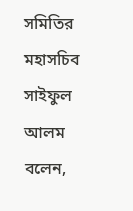সমিতির মহাসচিব সাইফুল আলম বলেন,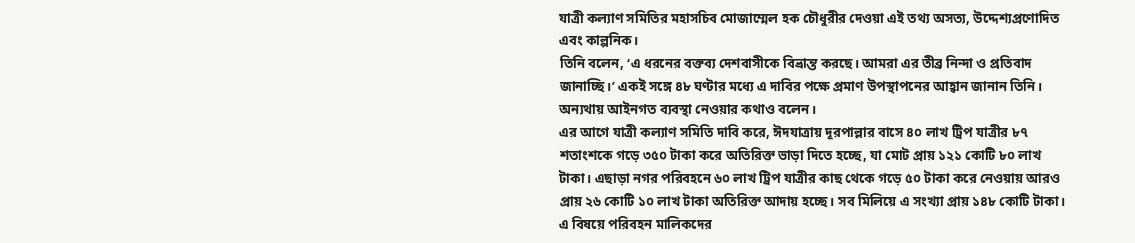যাত্রী কল্যাণ সমিতির মহাসচিব মোজাম্মেল হক চৌধুরীর দেওয়া এই তথ্য অসত্য, উদ্দেশ্যপ্রণোদিত এবং কাল্পনিক।
তিনি বলেন, ‘এ ধরনের বক্তব্য দেশবাসীকে বিভ্রান্ত করছে। আমরা এর তীব্র নিন্দা ও প্রতিবাদ জানাচ্ছি।’ একই সঙ্গে ৪৮ ঘণ্টার মধ্যে এ দাবির পক্ষে প্রমাণ উপস্থাপনের আহ্বান জানান তিনি। অন্যথায় আইনগত ব্যবস্থা নেওয়ার কথাও বলেন।
এর আগে যাত্রী কল্যাণ সমিতি দাবি করে, ঈদযাত্রায় দূরপাল্লার বাসে ৪০ লাখ ট্রিপ যাত্রীর ৮৭ শতাংশকে গড়ে ৩৫০ টাকা করে অতিরিক্ত ভাড়া দিতে হচ্ছে, যা মোট প্রায় ১২১ কোটি ৮০ লাখ টাকা। এছাড়া নগর পরিবহনে ৬০ লাখ ট্রিপ যাত্রীর কাছ থেকে গড়ে ৫০ টাকা করে নেওয়ায় আরও প্রায় ২৬ কোটি ১০ লাখ টাকা অতিরিক্ত আদায় হচ্ছে। সব মিলিয়ে এ সংখ্যা প্রায় ১৪৮ কোটি টাকা।
এ বিষয়ে পরিবহন মালিকদের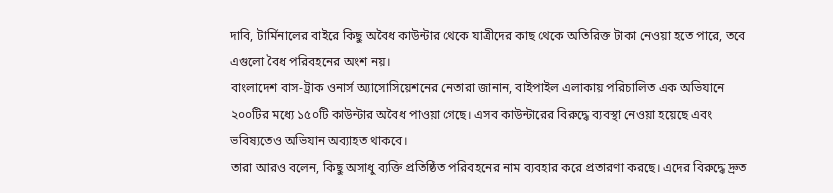দাবি, টার্মিনালের বাইরে কিছু অবৈধ কাউন্টার থেকে যাত্রীদের কাছ থেকে অতিরিক্ত টাকা নেওয়া হতে পারে, তবে এগুলো বৈধ পরিবহনের অংশ নয়।
বাংলাদেশ বাস-ট্রাক ওনার্স অ্যাসোসিয়েশনের নেতারা জানান, বাইপাইল এলাকায় পরিচালিত এক অভিযানে ২০০টির মধ্যে ১৫০টি কাউন্টার অবৈধ পাওয়া গেছে। এসব কাউন্টারের বিরুদ্ধে ব্যবস্থা নেওয়া হয়েছে এবং ভবিষ্যতেও অভিযান অব্যাহত থাকবে।
তারা আরও বলেন, কিছু অসাধু ব্যক্তি প্রতিষ্ঠিত পরিবহনের নাম ব্যবহার করে প্রতারণা করছে। এদের বিরুদ্ধে দ্রুত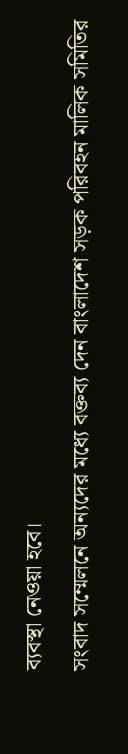ব্যবস্থা নেওয়া হবে।
সংবাদ সম্মেলনে অন্যদের মধ্যে বক্তব্য দেন বাংলাদেশ সড়ক পরিবহন মালিক সমিতির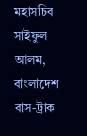মহাসচিব সাইফুল আলম, বাংলাদেশ বাস-ট্রাক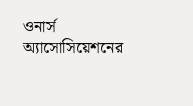ওনার্স অ্যাসোসিয়েশনের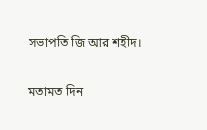সভাপতি জি আর শহীদ।

মতামত দিন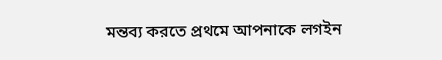মন্তব্য করতে প্রথমে আপনাকে লগইন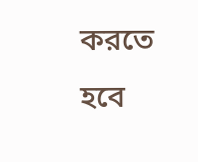করতে হবে